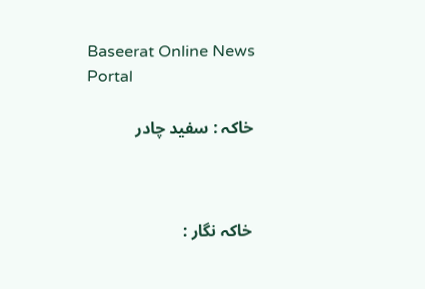Baseerat Online News Portal

خاکہ : سفید چادر



خاکہ نگار :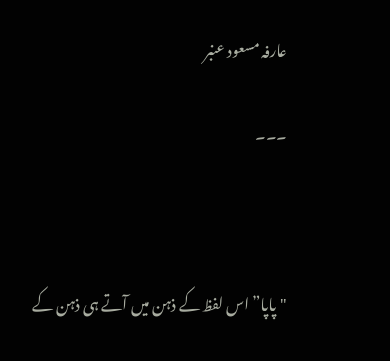عارفہ مسعود عنبر

۔۔۔



"پاپا” اس لفظ کے ذہن میں آتے ہی ذہن کے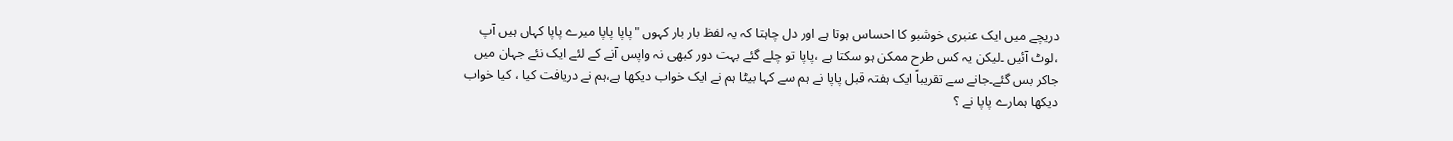دریچے میں ایک عنبری خوشبو کا احساس ہوتا ہے اور دل چاہتا کہ یہ لفظ بار بار کہوں "پاپا پاپا میرے پاپا کہاں ہیں آپ ،لوٹ آئیں ۔لیکن یہ کس طرح ممکن ہو سکتا ہے ،پاپا تو چلے گئے بہت دور کبھی نہ واپس آنے کے لئے ایک نئے جہان میں جاکر بس گئے۔جانے سے تقریباً ایک ہفتہ قبل پاپا نے ہم سے کہا بیٹا ہم نے ایک خواب دیکھا ہے،ہم نے دریافت کیا ، کیا خواب دیکھا ہمارے پاپا نے ؟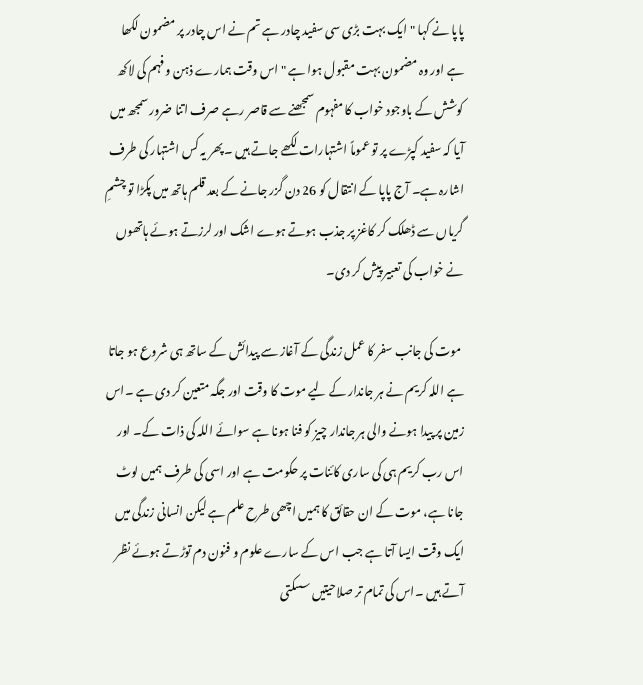پاپا نے کہا "ایک بہت بڑی سی سفید چادر ہے تم نے اس چادر پر مضمون لکھا ہے اور وہ مضمون بہت مقبول ہوا ہے "اس وقت ہمارے ذہن و فہم کی لاکھ کوشش کے باوجود خواب کا مفہوم سمجھنے سے قاصر رہے صرف اتنا ضرور سمجھ میں آیا کہ سفید کپڑے پر تو عموماً اشتہارات لکھے جاتے ہیں ۔پھر یہ کس اشتہار کی طرف اشارہ ہے۔ آج پاپا کے انتقال کو 26 دن گزر جانے کے بعد قلم ہاتھ میں پکڑا تو چشمِ گریاں سے ڈھلک کر کاغز پر جذب ہوتے ہوے اشک اور لرزتے ہوئے ہاتھوں نے خواب کی تعبیر پیش کر دی۔

 موت کی جانب سفر کا عمل زندگی کے آغاز سے پیدائش کے ساتھ ہی شروع ہو جاتا ہے اللہ کریم نے ہر جاندار کے لیے موت کا وقت اور جگہ متعین کر دی ہے ۔اس زمین پر پیدا ہونے والی ہر جاندار چیز کو فنا ہونا ہے سوائے اللہ کی ذات کے۔ اور اس رب کریم ہی کی ساری کائنات پر حکومت ہے اور اسی کی طرف ہمیں لوٹ جانا ہے، موت کے ان حقائق کا ہمیں اچھی طرح علم ہے لیکن انسانی زندگی میں ایک وقت ایسا آتا ہے جب اس کے سارے علوم و فنون دم توڑتے ہوئے نظر آتے ہیں ۔اس کی تمام تر صلاحیتیں سسکتی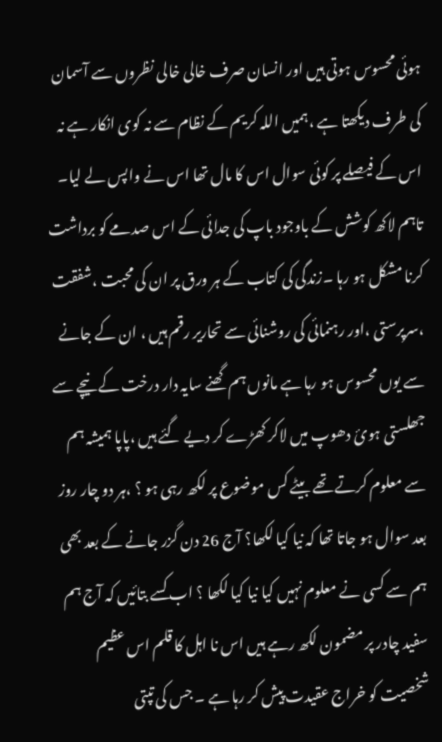ہوئی محسوس ہوتی ہیں اور انسان صرف خالی خالی نظروں سے آسمان کی طرف دیکھتا ہے ،ہمیں اللہ کریم کے نظام سے نہ کوی انکار ہے نہ اس کے فیصلے پر کوئی سوال اس کا مال تھا اس نے واپس لے لیا۔ تاہم لاکھ کوشش کے باوجود باپ کی جدائی کے اس صدمے کو برداشت کرنا مشکل ہو رہا ۔زندگی کی کتاب کے ہر ورق پر ان کی محبت ،شفقت ،سرپرستی ،اور رہنمائی کی روشنائی سے تحاریر رقم ہیں ، ان کے جانے سے یوں محسوس ہو رہا ہے مانوں ہم گھنے سایہ دار درخت کے نیچے سے جھلستی ہوئ دھوپ میں لاکر کھڑے کر دیے گئے ہیں ،پاپا ہمیشہ ہم سے معلوم کرتے تھے بیٹے کس موضوع پر لکھ رہی ہو ؟ ،ہر دو چار روز بعد سوال ہو جاتا تھا کہ نیا کیا لکھا؟ آج 26 دن گزر جانے کے بعد بھی ہم سے کسی نے معلوم نہیں کیا نیا کیا لکھا ؟ اب کسے بتائیں کہ آج ہم سفید چادر پر مضمون لکھ رہے ہیں اس نا اہل کا قلم اس عظیم شخصیت کو خراج عقیدت پیش کر رہا ہے ۔ جس کی تپتی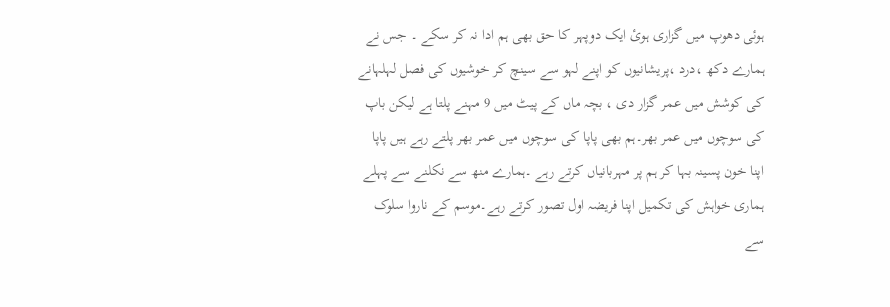ہوئی دھوپ میں گزاری ہوئ ایک دوپہر کا حق بھی ہم ادا نہ کر سکے ۔ جس نے ہمارے دکھ ،درد ،پریشانیوں کو اپنے لہو سے سینچ کر خوشیوں کی فصل لہلہانے کی کوشش میں عمر گزار دی ، بچہ ماں کے پیٹ میں 9 مہنے پلتا ہے لیکن باپ کی سوچوں میں عمر بھر۔ہم بھی پاپا کی سوچوں میں عمر بھر پلتے رہے ہیں پاپا اپنا خون پسینہ بہا کر ہم پر مہربانیاں کرتے رہے ۔ہمارے منھ سے نکلنے سے پہلے ہماری خواہش کی تکمیل اپنا فریضہ اول تصور کرتے رہے۔موسم کے ناروا سلوک سے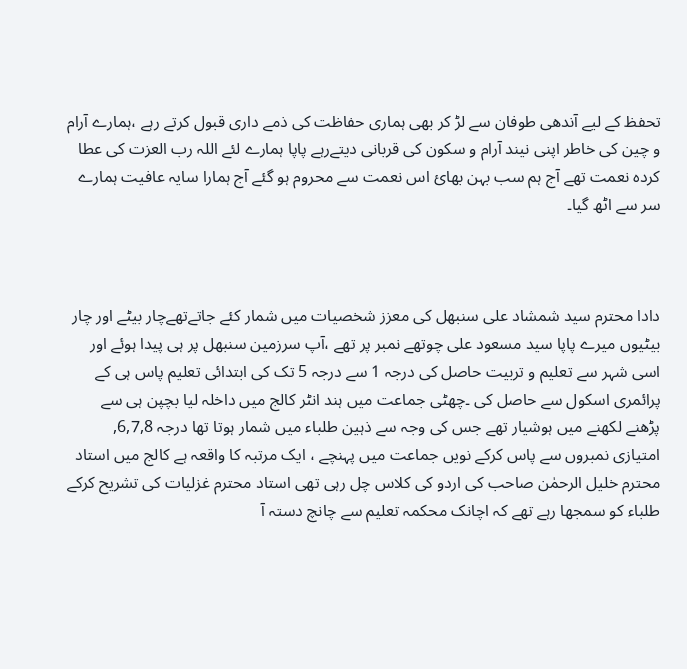تحفظ کے لیے آندھی طوفان سے لڑ کر بھی ہماری حفاظت کی ذمے داری قبول کرتے رہے ،ہمارے آرام و چین کی خاطر اپنی نیند آرام و سکون کی قربانی دیتےرہے پاپا ہمارے لئے اللہ رب العزت کی عطا کردہ نعمت تھے آج ہم سب بہن بھائ اس نعمت سے محروم ہو گئے آج ہمارا سایہ عافیت ہمارے سر سے اٹھ گیا۔



دادا محترم سید شمشاد علی سنبھل کی معزز شخصیات میں شمار کئے جاتےتھےچار بیٹے اور چار بیٹیوں میرے پاپا سید مسعود علی چوتھے نمبر پر تھے ،آپ سرزمین سنبھل پر ہی پیدا ہوئے اور اسی شہر سے تعلیم و تربیت حاصل کی درجہ 1 سے درجہ 5 تک کی ابتدائی تعلیم پاس ہی کے پرائمری اسکول سے حاصل کی ۔چھٹی جماعت میں ہند انٹر کالج میں داخلہ لیا بچپن ہی سے پڑھنے لکھنے میں ہوشیار تھے جس کی وجہ سے ذہین طلباء میں شمار ہوتا تھا درجہ 6,7,8, امتیازی نمبروں سے پاس کرکے نویں جماعت میں پہنچے ، ایک مرتبہ کا واقعہ ہے کالج میں استاد محترم خلیل الرحمٰن صاحب کی اردو کی کلاس چل رہی تھی استاد محترم غزلیات کی تشریح کرکے طلباء کو سمجھا رہے تھے کہ اچانک محکمہ تعلیم سے چانچ دستہ آ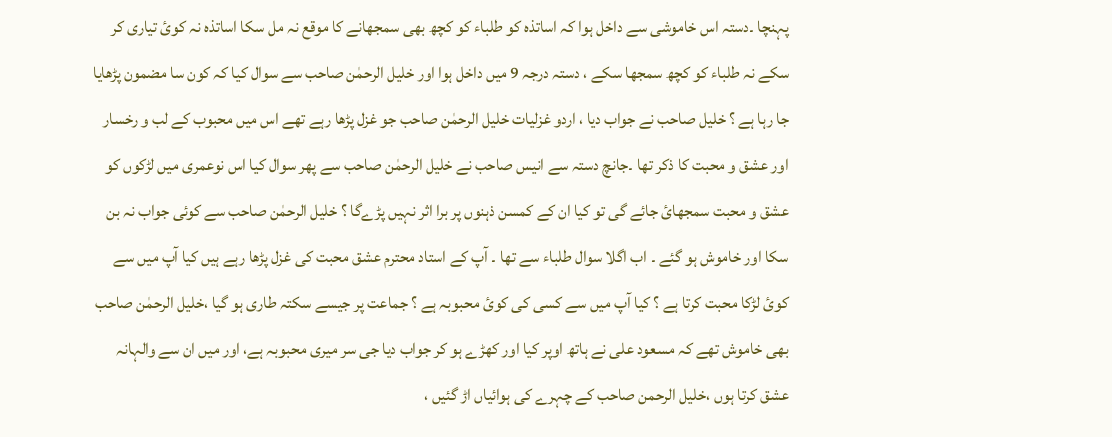پہنچا ۔دستہ اس خاموشی سے داخل ہوا کہ اساتذہ کو طلباء کو کچھ بھی سمجھانے کا موقع نہ مل سکا اساتذہ نہ کوئ تیاری کر سکے نہ طلباء کو کچھ سمجھا سکے ، دستہ درجہ 9 میں داخل ہوا اور خلیل الرحمٰن صاحب سے سوال کیا کہ کون سا مضمون پڑھایا جا رہا ہے ؟ خلیل صاحب نے جواب دیا ، اردو غزلیات خلیل الرحمٰن صاحب جو غزل پڑھا رہے تھے اس میں محبوب کے لب و رخسار اور عشق و محبت کا ذکر تھا ۔جانچ دستہ سے انیس صاحب نے خلیل الرحمٰن صاحب سے پھر سوال کیا اس نوعمری میں لڑکوں کو عشق و محبت سمجھائ جائے گی تو کیا ان کے کمسن ذہنوں پر برا اثر نہیں پڑےگا ؟ خلیل الرحمٰن صاحب سے کوئی جواب نہ بن سکا اور خاموش ہو گئے ۔ اب اگلا سوال طلباء سے تھا ۔ آپ کے استاد محترم عشق محبت کی غزل پڑھا رہے ہیں کیا آپ میں سے کوئ لڑکا محبت کرتا ہے ؟ کیا آپ میں سے کسی کی کوئ محبوبہ ہے ؟ جماعت پر جیسے سکتہ طاری ہو گیا ،خلیل الرحمٰن صاحب بھی خاموش تھے کہ مسعود علی نے ہاتھ اوپر کیا اور کھڑے ہو کر جواب دیا جی سر میری محبوبہ ہے، اور میں ان سے والہانہ عشق کرتا ہوں ،خلیل الرحمن صاحب کے چہرے کی ہوائیاں اڑ گئیں ،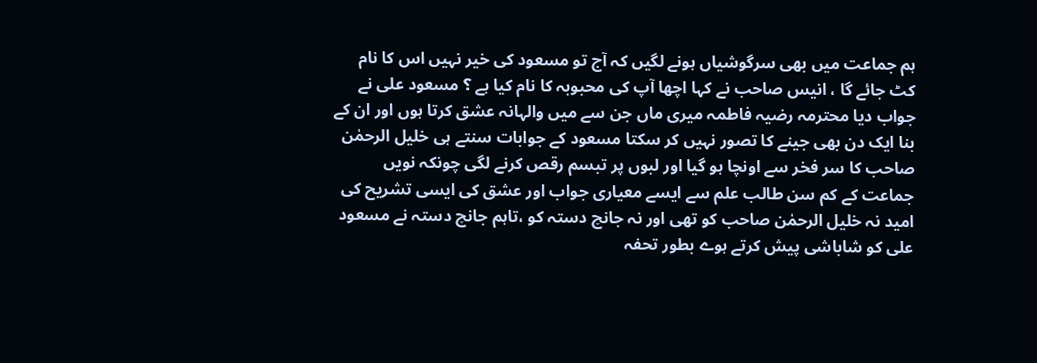ہم جماعت میں بھی سرگوشیاں ہونے لگیں کہ آج تو مسعود کی خیر نہیں اس کا نام کٹ جائے گا ، انیس صاحب نے کہا اچھا آپ کی محبوبہ کا نام کیا ہے ؟ مسعود علی نے جواب دیا محترمہ رضیہ فاطمہ میری ماں جن سے میں والہانہ عشق کرتا ہوں اور ان کے بنا ایک دن بھی جینے کا تصور نہیں کر سکتا مسعود کے جوابات سنتے ہی خلیل الرحمٰن صاحب کا سر فخر سے اونچا ہو گیا اور لبوں پر تبسم رقص کرنے لگی چونکہ نویں جماعت کے کم سن طالب علم سے ایسے معیاری جواب اور عشق کی ایسی تشریح کی امید نہ خلیل الرحمٰن صاحب کو تھی اور نہ جانچ دستہ کو ،تاہم جانچ دستہ نے مسعود علی کو شاباشی پیش کرتے ہوے بطور تحفہ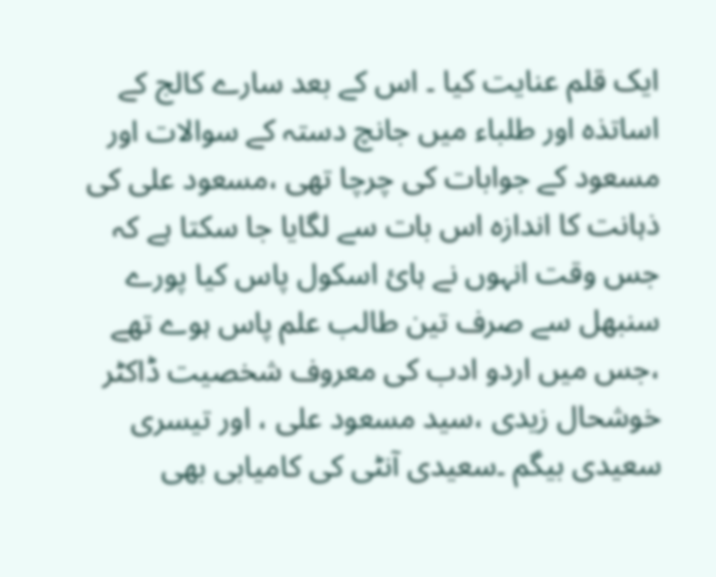ایک قلم عنایت کیا ۔ اس کے بعد سارے کالج کے اساتذہ اور طلباء میں جانچ دستہ کے سوالات اور مسعود کے جوابات کی چرچا تھی ،مسعود علی کی ذہانت کا اندازہ اس بات سے لگایا جا سکتا ہے کہ جس وقت انہوں نے ہائ اسکول پاس کیا پورے سنبھل سے صرف تین طالب علم پاس ہوے تھے ،جس میں اردو ادب کی معروف شخصیت ڈاکٹر خوشحال زیدی ،سید مسعود علی ، اور تیسری سعیدی بیگم ۔سعیدی آنٹی کی کامیابی بھی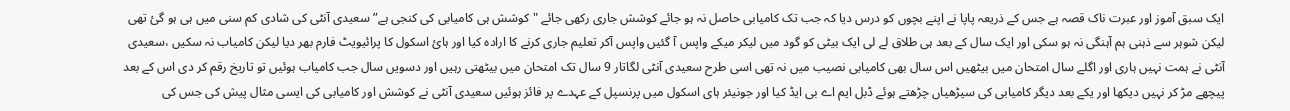ایک سبق آموز اور عبرت ناک قصہ ہے جس کے ذریعہ پاپا نے اپنے بچوں کو درس دیا کہ جب تک کامیابی حاصل نہ ہو جائے کوشش جاری رکھی جائے "کوشش ہی کامیابی کی کنجی ہے” سعیدی آنٹی کی شادی کم سنی میں ہی ہو گئ تھی لیکن شوہر سے ذہنی ہم آہنگی نہ ہو سکی اور ایک سال کے بعد ہی طلاق لے لی ایک بیٹی کو گود میں لیکر میکے واپس آ گئیں واپس آکر تعلیم جاری کرنے کا ارادہ کیا اور ہائ اسکول کا پرائیویٹ فارم بھر دیا لیکن کامیاب نہ سکیں ،سعیدی آنٹی نے ہمت نہیں ہاری اور اگلے سال امتحان میں بیٹھیں اس سال بھی کامیابی نصیب میں نہ تھی اسی طرح سعیدی آنٹی لگاتار 9 سال تک امتحان میں بیٹھتی رہیں اور دسویں سال جب کامیاب ہوئیں تو تاریخ رقم کر دی اس کے بعد پیچھے مڑ کر نہیں دیکھا اور یکے بعد دیگر کامیابی کی سیڑھیاں چڑھتے ہوئے ڈبل ایم اے بی ایڈ کیا اور جونیئر ہای اسکول میں پرنسپل کے عہدے پر فائز ہوئیں سعیدی آنٹی نے کوشش اور کامیابی کی ایسی مثال پیش کی جس کی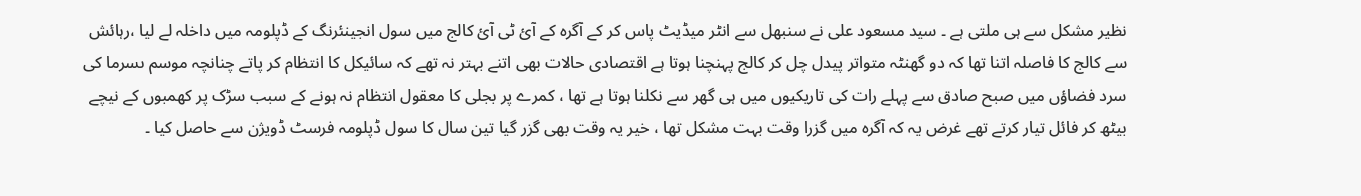نظیر مشکل سے ہی ملتی ہے ۔ سید مسعود علی نے سنبھل سے انٹر میڈیٹ پاس کر کے آگرہ کے آئ ٹی آئ کالج میں سول انجینئرنگ کے ڈپلومہ میں داخلہ لے لیا ،رہائش سے کالج کا فاصلہ اتنا تھا کہ دو گھنٹہ متواتر پیدل چل کر کالج پہنچنا ہوتا ہے اقتصادی حالات بھی اتنے بہتر نہ تھے کہ سائیکل کا انتظام کر پاتے چنانچہ موسم ںسرما کی سرد فضاؤں میں صبح صادق سے پہلے رات کی تاریکیوں میں ہی گھر سے نکلنا ہوتا ہے تھا ، کمرے پر بجلی کا معقول انتظام نہ ہونے کے سبب سڑک پر کھمبوں کے نیچے بیٹھ کر فائل تیار کرتے تھے غرض یہ کہ آگرہ میں گزرا وقت بہت مشکل تھا ، خیر یہ وقت بھی گزر گیا تین سال کا سول ڈپلومہ فرسٹ ڈویژن سے حاصل کیا ۔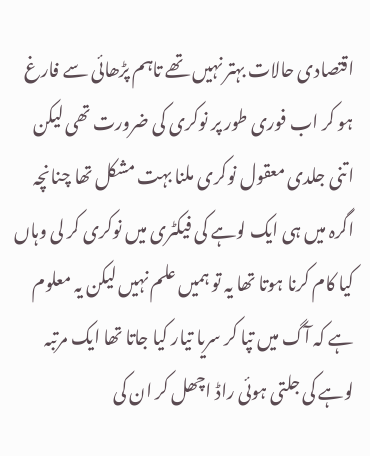اقتصادی حالات بہتر نہیں تھے تاہم پڑھائی سے فارغ ہو کر اب فوری طور پر نوکری کی ضرورت تھی لیکن اتنی جلدی معقول نوکری ملنا بہت مشکل تھا چنانچہ اگرہ میں ہی ایک لوہے کی فیکٹری میں نوکری کر لی وہاں کیا کام کرنا ہوتا تھا یہ تو ہمیں علم نہیں لیکن یہ معلوم ہے کہ آگ میں تپا کر سریا تیار کیا جاتا تھا ایک مرتبہ لوہے کی جلتی ہوئی راڈ اچھل کر ان کی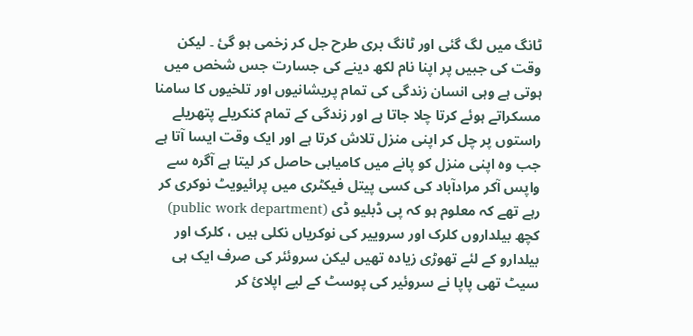ٹانگ میں لگ گئی اور ٹانگ بری طرح جل کر زخمی ہو گئ ۔ لیکن وقت کی جبیں پر اپنا نام لکھ دینے کی جسارت جس شخص میں ہوتی ہے وہی انسان زندگی کی تمام پریشانیوں اور تلخیوں کا سامنا مسکراتے ہوئے کرتا چلا جاتا ہے اور زندگی کے تمام کنکریلے پتھریلے راستوں پر چل کر اپنی منزل تلاش کرتا ہے اور ایک وقت ایسا آتا ہے جب وہ اپنی منزل کو پانے میں کامیابی حاصل کر لیتا ہے آگرہ سے واپس آکر مرادآباد کی کسی پیتل فیکٹری میں پرائیویٹ نوکری کر رہے تھے کہ معلوم ہو کہ پی ڈبلیو ڈی (public work department) کچھ بیلداروں کلرک اور سروییر کی نوکریاں نکلی ہیں ، کلرک اور بیلدارو کے لئے تھوڑی زیادہ تھیں لیکن سروئئر کی صرف ایک ہی سیٹ تھی پاپا نے سروئیر کی پوسٹ کے لیے اپلائ کر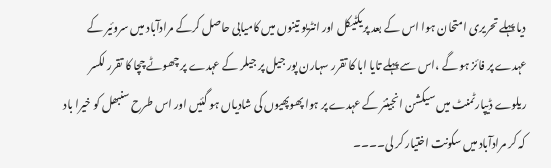دیا پہلے تحریری امتحان ہوا اس کے بعد پریکٹیکل اور انٹریو تینوں میں کامیابی حاصل کرکے مرادآباد میں سروئیر کے عہدے پر فائز ہو گے ،اس سے پہلے تایا ابا کا تقرر سہارن پور جیل پر جیلر کے عہدے پر چھوٹے چچا کا تقرر لکسر ریلوے ڈیپارٹمنٹ میں سیکشن انجینئر کے عہدے پر ہوا پھوپھیوں کی شادیاں ہو گئیں اور اس طرح سنبھل کو خیرا باد کہ کر مرادآباد میں سکونت اختیار کر لی۔۔۔۔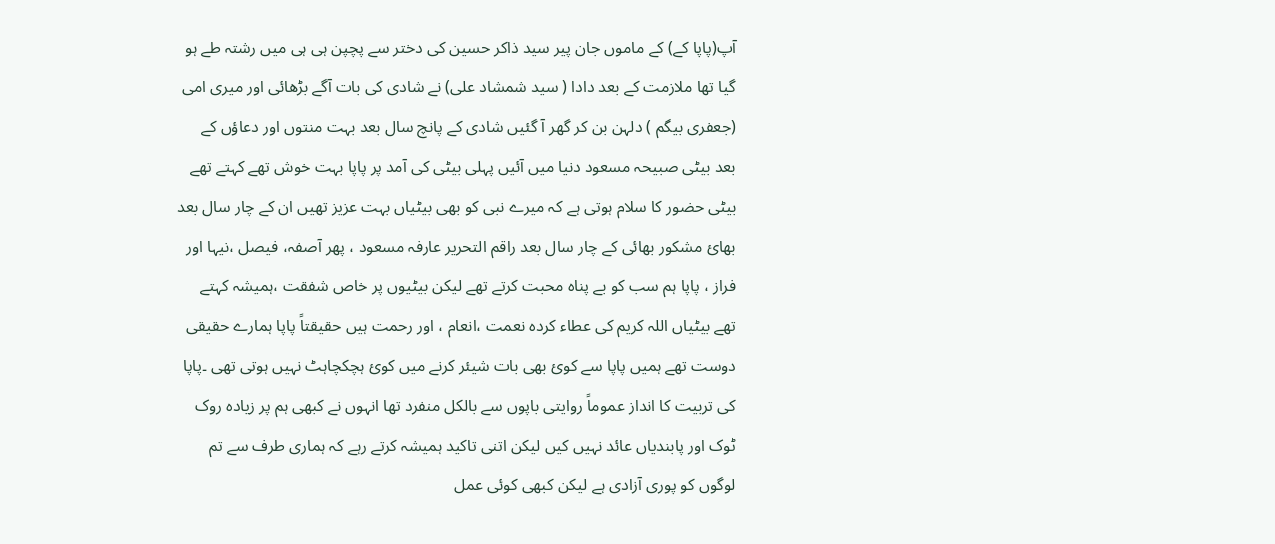آپ(پاپا کے) کے ماموں جان پیر سید ذاکر حسین کی دختر سے پچپن ہی ہی میں رشتہ طے ہو گیا تھا ملازمت کے بعد دادا ( سید شمشاد علی) نے شادی کی بات آگے بڑھائی اور میری امی (جعفری بیگم ) دلہن بن کر گھر آ گئیں شادی کے پانچ سال بعد بہت منتوں اور دعاؤں کے بعد بیٹی صبیحہ مسعود دنیا میں آئیں پہلی بیٹی کی آمد پر پاپا بہت خوش تھے کہتے تھے بیٹی حضور کا سلام ہوتی ہے کہ میرے نبی کو بھی بیٹیاں بہت عزیز تھیں ان کے چار سال بعد بھائ مشکور بھائی کے چار سال بعد راقم التحریر عارفہ مسعود ، پھر آصفہ، فیصل ،نیہا اور فراز ، پاپا ہم سب کو بے پناہ محبت کرتے تھے لیکن بیٹیوں پر خاص شفقت ،ہمیشہ کہتے تھے بیٹیاں اللہ کریم کی عطاء کردہ نعمت ،انعام ، اور رحمت ہیں حقیقتاً پاپا ہمارے حقیقی دوست تھے ہمیں پاپا سے کوئ بھی بات شیئر کرنے میں کوئ ہچکچاہٹ نہیں ہوتی تھی ۔پاپا کی تربیت کا انداز عموماً روایتی باپوں سے بالکل منفرد تھا انہوں نے کبھی ہم پر زیادہ روک ٹوک اور پابندیاں عائد نہیں کیں لیکن اتنی تاکید ہمیشہ کرتے رہے کہ ہماری طرف سے تم لوگوں کو پوری آزادی ہے لیکن کبھی کوئی عمل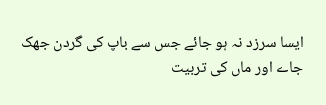ایسا سرزد نہ ہو جائے جس سے باپ کی گردن جھک جاے اور ماں کی تربیت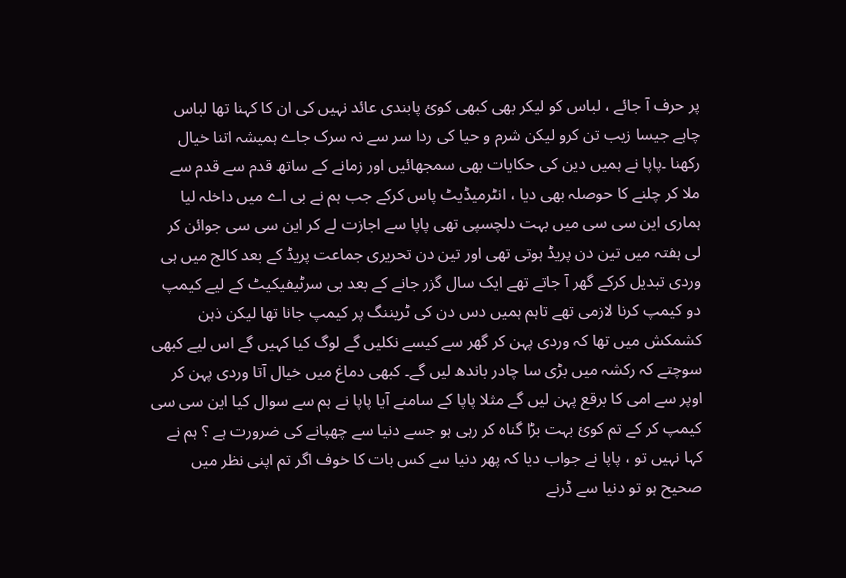پر حرف آ جائے ، لباس کو لیکر بھی کبھی کوئ پابندی عائد نہیں کی ان کا کہنا تھا لباس چاہے جیسا زیب تن کرو لیکن شرم و حیا کی ردا سر سے نہ سرک جاے ہمیشہ اتنا خیال رکھنا ۔پاپا نے ہمیں دین کی حکایات بھی سمجھائیں اور زمانے کے ساتھ قدم سے قدم سے ملا کر چلنے کا حوصلہ بھی دیا ، انٹرمیڈیٹ پاس کرکے جب ہم نے بی اے میں داخلہ لیا ہماری این سی سی میں بہت دلچسپی تھی پاپا سے اجازت لے کر این سی سی جوائن کر لی ہفتہ میں تین دن پریڈ ہوتی تھی اور تین دن تحریری جماعت پریڈ کے بعد کالج میں ہی وردی تبدیل کرکے گھر آ جاتے تھے ایک سال گزر جانے کے بعد بی سرٹیفیکیٹ کے لیے کیمپ دو کیمپ کرنا لازمی تھے تاہم ہمیں دس دن کی ٹریننگ پر کیمپ جانا تھا لیکن ذہن کشمکش میں تھا کہ وردی پہن کر گھر سے کیسے نکلیں گے لوگ کیا کہیں گے اس لیے کبھی سوچتے کہ رکشہ میں بڑی سا چادر باندھ لیں گے۔ کبھی دماغ میں خیال آتا وردی پہن کر اوپر سے امی کا برقع پہن لیں گے مثلا پاپا کے سامنے آیا پاپا نے ہم سے سوال کیا این سی سی کیمپ کر کے تم کوئ بہت بڑا گناہ کر رہی ہو جسے دنیا سے چھپانے کی ضرورت ہے ؟ ہم نے کہا نہیں تو ، پاپا نے جواب دیا کہ پھر دنیا سے کس بات کا خوف اگر تم اپنی نظر میں صحیح ہو تو دنیا سے ڈرنے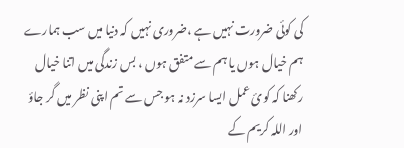کی کوئی ضرورت نہیں ہے ،ضروری نہیں کہ دنیا میں سب ہمارے ہم خیال ہوں یا ہم سے متفق ہوں ، بس زندگی میں اتنا خیال رکھنا کہ کوئ عمل ایسا سرزد نہ ہو جس سے تم اپنی نظر میں گر جاؤ اور اللہ کریم کے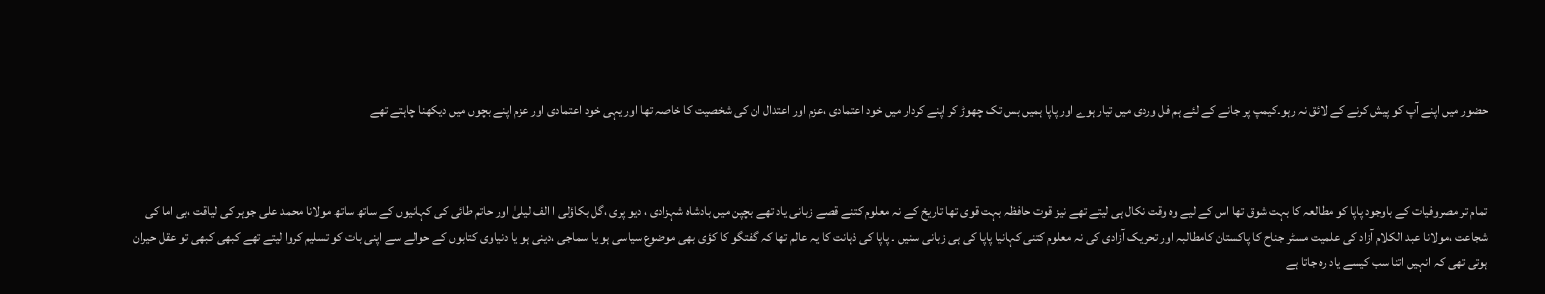حضور میں اپنے آپ کو پیش کرنے کے لائق نہ رہو۔کیمپ پر جانے کے لئے ہم فل وردی میں تیار ہوے اور پاپا ہمیں بس تک چھوڑ کر اپنے کردار میں خود اعتمادی ،عزم اور اعتدال ان کی شخصیت کا خاصہ تھا اور یہی خود اعتمادی اور عزم اپنے بچوں میں دیکھنا چاہتے تھے



تمام تر مصروفیات کے باوجود پاپا کو مطالعہ کا بہت شوق تھا اس کے لیے وہ وقت نکال ہی لیتے تھے نیز قوت حافظہ بہت قوی تھا تاریخ کے نہ معلوم کتنے قصے زبانی یاد تھے بچپن میں بادشاہ شہزادی ، دیو پری ،گل بکاؤلی ا الف لیلیٰ اور حاتم طائی کی کہانیوں کے ساتھ ساتھ مولانا محمد علی جوہر کی لیاقت ،بی اما کی شجاعت ،مولانا عبد الکلام آزاد کی علمیت مسٹر جناح کا پاکستان کامطالبہ اور تحریک آزادی کی نہ معلوم کتنی کہانیا پاپا کی ہی زبانی سنیں ۔ پاپا کی ذہانت کا یہ عالم تھا کہ گفتگو کا کؤی بھی موضوع سیاسی ہو یا سماجی ،دینی ہو یا دنیاوی کتابوں کے حوالے سے اپنی بات کو تسلیم کروا لیتے تھے کبھی کبھی تو عقل حیران ہوتی تھی کہ انہیں اتنا سب کیسے یاد رہ جاتا ہے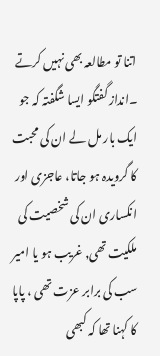اتنا تو مطالعہ بھی نہیں کرتے ۔انداز گفتگو ایسا شگفتہ کہ جو ایک بار مل لے ان کی محبت کا گرویدہ ہو جاتا، عاجزی اور انکساری ان کی شخصیت کی ملکیت تھی, غریب ہو یا امیر سب کی برابر عزت تھی ، پاپا کا کہنا تھا کہ کبھی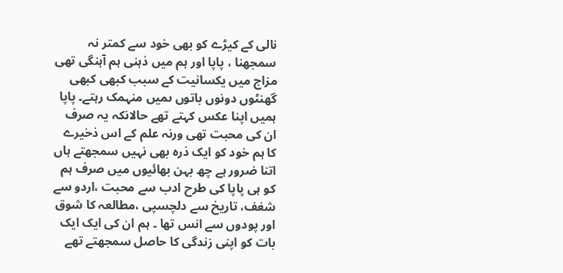نالی کے کیڑے کو بھی خود سے کمتر نہ سمجھنا ، پاپا اور ہم میں ذہنی ہم آہنگی تھی مزاج میں یکسانیت کے سبب کبھی کبھی گھنٹوں دونوں باتوں ںمیں منہمک رہتے۔ پاپا ہمیں اپنا عکس کہتے تھے حالانکہ یہ صرف ان کی محبت تھی ورنہ علم کے اس ذخیرے کا ہم خود کو ایک ذرہ بھی نہیں سمجھتے ہاں اتنا ضرور ہے چھ بہن بھائیوں میں صرف ہم کو ہی پاپا کی طرح ادب سے محبت ،اردو سے شغف، تاریخ سے دلچسپی ،مطالعہ کا شوق اور پودوں سے انس تھا ۔ ہم ان کی ایک ایک بات کو اپنی زندگی کا حاصل سمجھتے تھے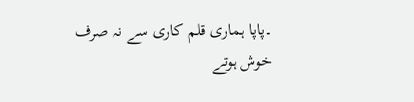۔پاپا ہماری قلم کاری سے نہ صرف خوش ہوتے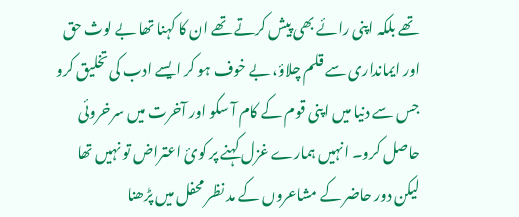تھے بلکہ اپنی رائے بھی پیش کرتے تھے ان کا کہنا تھا بے لوث حق اور ایمانداری سے قلم چلاؤ، بے خوف ہو کر ایسے ادب کی تخلیق کرو جس سے دنیا میں اپنی قوم کے کام آ سکو اور آخرت میں سرخروئی حاصل کرو۔ انہیں ہمارے غزل کہنے پر کوئ اعتراض تو نہیں تھا لیکن دور حاضر کے مشاعروں کے مد نظر محفل میں پڑھنا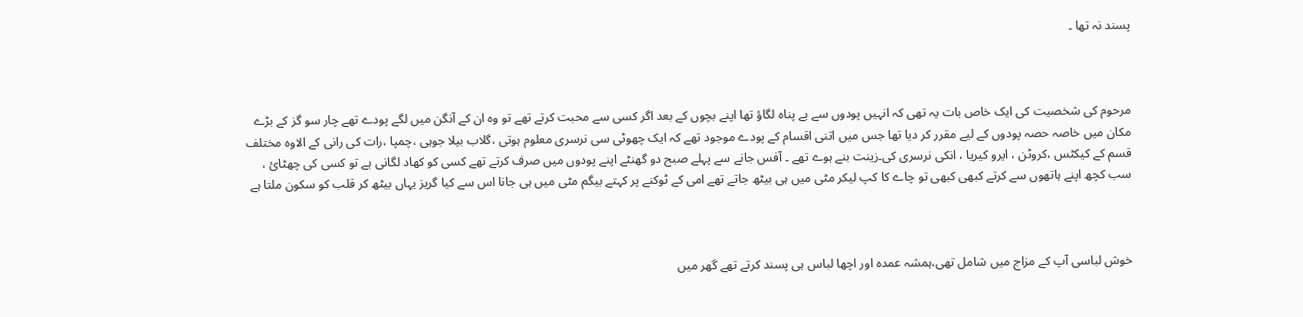پسند نہ تھا ۔



مرحوم کی شخصیت کی ایک خاص بات یہ تھی کہ انہیں پودوں سے بے پناہ لگاؤ تھا اپنے بچوں کے بعد اگر کسی سے محبت کرتے تھے تو وہ ان کے آنگن میں لگے پودے تھے چار سو گز کے بڑے مکان میں خاصہ حصہ پودوں کے لیے مقرر کر دیا تھا جس میں اتنی اقسام کے پودے موجود تھے کہ ایک چھوٹی سی نرسری معلوم ہوتی ،گلاب بیلا جوہی ،چمپا ،رات کی رانی کے الاوہ مختلف قسم کے کیکٹس ،کروٹن ، ایرو کیریا ، انکی نرسری کی۔زینت بنے ہوے تھے ۔ آفس جانے سے پہلے صبح دو گھنٹے اپنے پودوں میں صرف کرتے تھے کسی کو کھاد لگانی ہے تو کسی کی چھٹائ ، سب کچھ اپنے ہاتھوں سے کرتے کبھی کبھی تو چاے کا کپ لیکر مٹی میں ہی بیٹھ جاتے تھے امی کے ٹوکنے پر کہتے بیگم مٹی میں ہی جانا اس سے کیا گریز یہاں بیٹھ کر قلب کو سکون ملتا ہے



خوش لباسی آپ کے مزاج میں شامل تھی،ہمشہ عمدہ اور اچھا لباس ہی پسند کرتے تھے گھر میں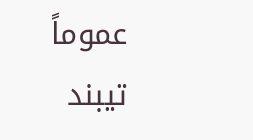عموماً تیبند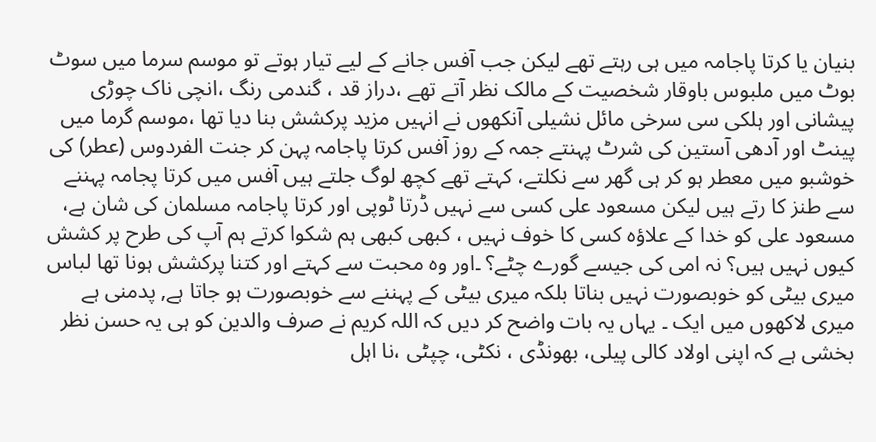بنیان یا کرتا پاجامہ میں ہی رہتے تھے لیکن جب آفس جانے کے لیے تیار ہوتے تو موسم سرما میں سوٹ بوٹ میں ملبوس باوقار شخصیت کے مالک نظر آتے تھے ،دراز قد ، گندمی رنگ ،انچی ناک چوڑی پیشانی اور ہلکی سی سرخی مائل نشیلی آنکھوں نے انہیں مزید پرکشش بنا دیا تھا ،موسم گرما میں پینٹ اور آدھی آستین کی شرٹ پہنتے جمہ کے روز آفس کرتا پاجامہ پہن کر جنت الفردوس (عطر) کی خوشبو میں معطر ہو کر ہی گھر سے نکلتے، کہتے تھے کچھ لوگ جلتے ہیں آفس میں کرتا پجامہ پہننے سے طنز کا رتے ہیں لیکن مسعود علی کسی سے نہیں ڈرتا ٹوپی اور کرتا پاجامہ مسلمان کی شان ہے، مسعود علی کو خدا کے علاؤہ کسی کا خوف نہیں ، کبھی کبھی ہم شکوا کرتے ہم آپ کی طرح پر کشش کیوں نہیں ہیں؟ نہ امی کی جیسے گورے چٹے؟ ۔اور وہ محبت سے کہتے اور کتنا پرکشش ہونا تھا لباس میری بیٹی کو خوبصورت نہیں بناتا بلکہ میری بیٹی کے پہننے سے خوبصورت ہو جاتا ہے, پدمنی ہے میری لاکھوں میں ایک ۔ یہاں یہ بات واضح کر دیں کہ اللہ کریم نے صرف والدین کو ہی یہ حسن نظر بخشی ہے کہ اپنی اولاد کالی پیلی، بھونڈی ، نکٹی، چپٹی ،نا اہل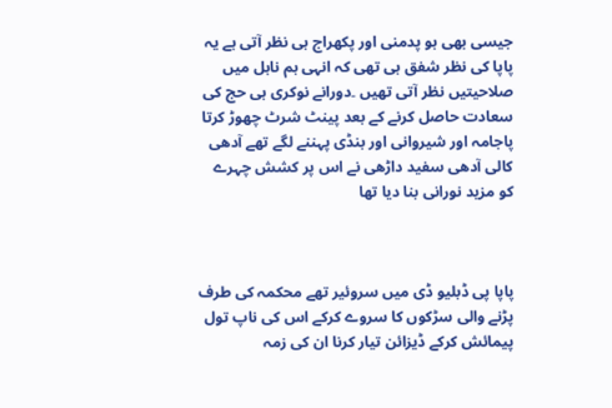جیسی بھی ہو پدمنی اور پکھراج ہی نظر آتی ہے یہ پاپا کی نظر شفق ہی تھی کہ انہی ہم ناہل میں صلاحیتیں نظر آتی تھیں ۔دورانے نوکری ہی حج کی سعادت حاصل کرنے کے بعد پینٹ شرٹ چھوڑ کرتا پاجامہ اور شیروانی اور بنڈی پہننے لگے تھے آدھی کالی آدھی سفید داڑھی نے اس پر کشش چہرے کو مزید نورانی بنا دیا تھا



پاپا پی ڈبلیو ڈی میں سروئیر تھے محکمہ کی طرف پڑنے والی سڑکوں کا سروے کرکے اس کی ناپ تول پیمائش کرکے ڈیزائن تیار کرنا ان کی زمہ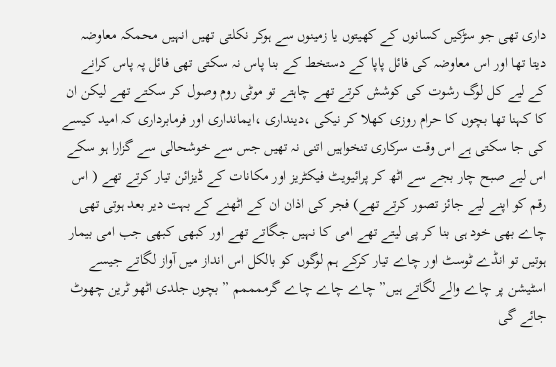داری تھی جو سڑکیں کسانوں کے کھیتوں یا زمینوں سے ہوکر نکلتی تھیں انہیں محمکہ معاوضہ دیتا تھا اور اس معاوضہ کی فائل پاپا کے دستخط کے بنا پاس نہ سکتی تھی فائل پہ پاس کرانے کے لیے کل لوگ رشوت کی کوشش کرتے تھے چاہتے تو موٹی روم وصول کر سکتے تھے لیکن ان کا کہنا تھا بچوں کا حرام روزی کھلا کر نیکی ،دینداری ،ایمانداری اور فرمابرداری کہ امید کیسے کی جا سکتی ہے اس وقت سرکاری تنخواہیں اتنی نہ تھیں جس سے خوشحالی سے گزارا ہو سکے اس لیے صبح چار بجے سے اٹھ کر پرائیویٹ فیکٹریز اور مکانات کے ڈیزائن تیار کرتے تھے ( اس رقم کو اپنے لیے جائز تصور کرتے تھے) فجر کی اذان ان کے اٹھنے کے بہت دیر بعد ہوتی تھی چاے بھی خود ہی بنا کر پی لیتے تھے امی کا نہیں جگاتے تھے اور کبھی کبھی جب امی بیمار ہوتیں تو انڈے ٹوسٹ اور چاے تیار کرکے ہم لوگوں کو بالکل اس انداز میں آواز لگاتے جیسے اسٹیشن پر چاے والے لگاتے ہیں” چاے چاے چاے گرممممم ” بچوں جلدی اٹھو ٹرین چھوٹ جائے گی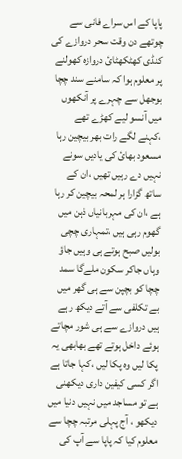پاپا کے اس سراے فانی سے چوتھے دن وقت سحر دروازے کی کنڈی کھٹکھٹائ دروازہ کھولنے پر معلوم ہوا کہ سامنے سند چچا بوجھل سے چہرے پر آنکھوں میں آنسو لیے کھڑے تھے ،کہنے لگے رات بھر بیچین رہا مسعود بھائ کی یادیں سونے نہیں دے رہیں تھیں ،ان کے ساتھ گزارا ہر لمحہ بیچین کر رہا ہے ،ان کی مہربانیاں ذہن میں گھوم رہی ہیں ،تمہاری چچی بولیں صبح ہوتے ہی وہیں جاؤ وہاں جاکر سکون ملےگا سمد چچا کو بچپن سے ہی گھر میں بے تکلفی سے آتے دیکھ رہے ہیں دروازے سے ہی شور مچاتے ہوئے داخل ہوتے تھے بھابھی یہ پکا لیں وہ پکا لیں ،کہا جاتا ہے اگر کسی کیفین داری دیکھنی ہے تو مساجد میں نہیں دنیا میں دیکھو ، آج پہلی مرتبہ چچا سے معلوم کیا کہ پاپا سے آپ کی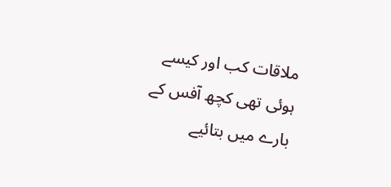ملاقات کب اور کیسے ہوئی تھی کچھ آفس کے بارے میں بتائیے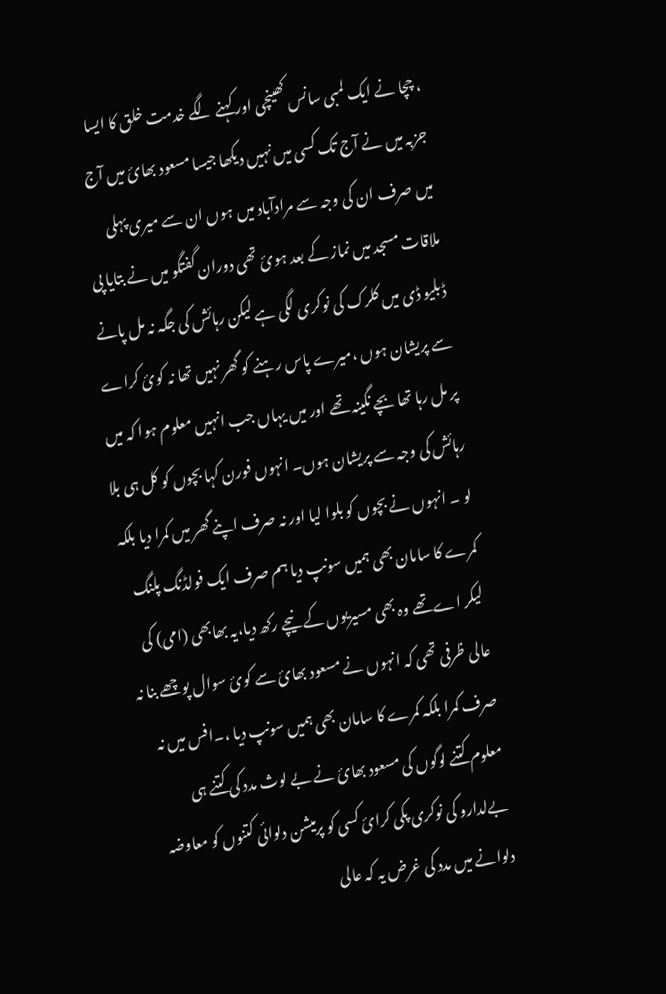، چچا نے ایک لمبی سانس کھینچی اور کہنے لگے خدمت خلق کا ایسا جزبہ میں نے آج تک کسی میں نہیں دیکھا جیسا مسعود بھائ میں آج میں صرف ان کی وجہ سے مرادآباد میں ہوں ان سے میری پہلی ملاقات مسجد میں نماز کے بعد ہوئ تھی دوران گفتگو میں نے بتایا پی ڈبلیو ڈی میں کلرک کی نوکری لگی ہے لیکن رہائش کی جگہ نہ مل پانے سے پریشان ہوں ،میرے پاس رہنے کو گھر نہیں تھا نہ کوئ کراے پر مل رہا تھا بچے نگینہ تھے اور میں یہاں جب انہیں معلوم ہوا کہ میں رہائش کی وجہ سے پریشان ہوں۔ انہوں فورن کہا بچوں کو کل ہی بلا لو ۔ انہوں نے بچوں کو بلوا لیا اور نہ صرف اپنے گھر میں کمرا دیا بلکہ کمرے کا سامان بھی ہمیں سونپ دیا ہم صرف ایک فولڈنگ پلنگ لیکر اےتھے وہ بھی مسیریوں کے نیچے رکھ دیا،یہ بھابھی (امی) کی عالی ظرفی تھی کہ انہوں نے مسعود بھائ سے کوئ سوال پوچھے بنا نہ صرف کمرا بلکہ کمرے کا سامان بھی ہمیں سونپ دیا ،۔افس میں نہ معلوم کتنے لوگوں کی مسعود بھائ نے بے لوث مدد کی کتنے ہی بےلدارو کی نوکری پکی کرائ کسی کو پرمیشن دلوائی کتنوں کو معاوضہ دلوانے میں مدد کی غرض یہ کہ عالی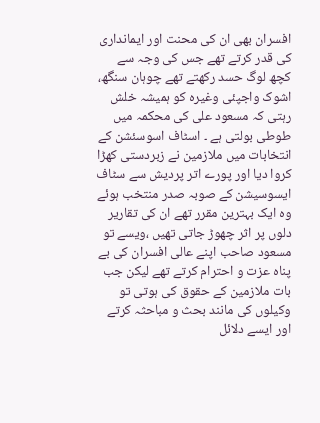افسران بھی ان کی محنت اور ایمانداری کی قدر کرتے تھے جس کی وجہ سے کچھ لوگ حسد رکھتے تھے چوہان سنگھ، اشوک واجپئی وغیرہ کو ہمیشہ خلش رہتی کہ مسعود علی کی محکمہ میں طوطی بولتی ہے ۔ اسٹاف اسوسئشن کے انتخابات میں ملازمین نے زبردستی کھڑا کروا دیا اور پورے اتر پردیش سے سٹاف ایسوسیشن کے صوبہ صدر منتخب ہوئے وہ ایک بہترین مقرر تھے ان کی تقاریر دلوں پر اثر چھوڑ جاتی تھیں ،ویسے تو مسعود صاحب اپنے عالی افسران کی بے پناہ عزت و احترام کرتے تھے لیکن جب بات ملازمین کے حقوق کی ہوتی تو وکیلوں کی مانند بحث و مباحثہ کرتے اور ایسے دلائل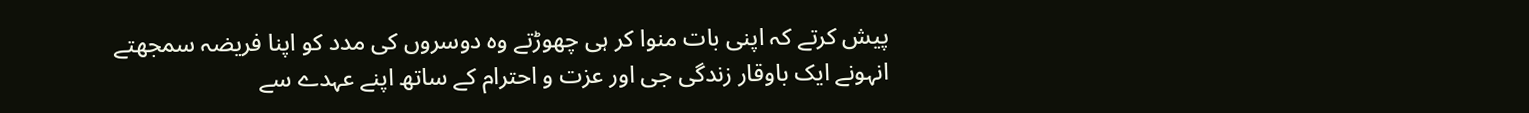پیش کرتے کہ اپنی بات منوا کر ہی چھوڑتے وہ دوسروں کی مدد کو اپنا فریضہ سمجھتے انہونے ایک باوقار زندگی جی اور عزت و احترام کے ساتھ اپنے عہدے سے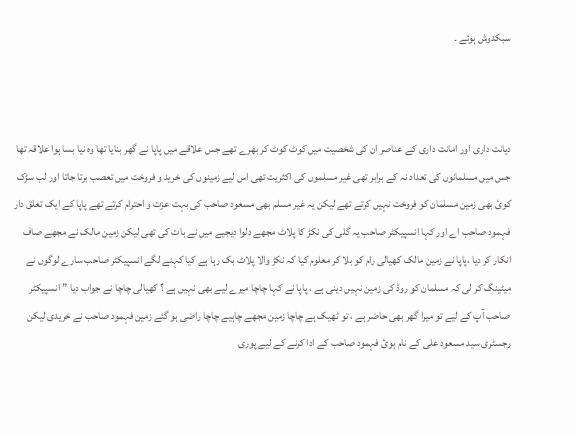سبکدوش ہوئے ۔



دیانت داری اور امانت داری کے عناصر ان کی شخصیت میں کوٹ کوٹ کر بھرے تھے جس علاقے میں پاپا نے گھر بنایا تھا وہ نیا بسا ہوا علاقہ تھا جس میں مسلمانوں کی تعداد نہ کے برابر تھی غیر مسلموں کی اکثریت تھی اس لیے زمینوں کی خرید و فروخت میں تعصب برتا جاتا اور لب سڑک کوئ بھی زمین مسلمان کو فروخت نہیں کرتے تھے لیکن یہ غیر مسلم بھی مسعود صاحب کی بہت عزت و احترام کرتے تھے پاپا کے ایک تعلق دار فہمود صاحب اے اور کہا انسپیکٹر صاحب یہ گلی کی نکڑ کا پلاٹ مجھے دلوا دیجیے میں نے بات کی تھی لیکن زمین مالک نے مجھے صاف انکار کر دیا ،پاپا نے زمین مالک کھیالی رام کو بلا کر معلوم کیا کہ نکڑ والا پلاٹ بک رہا ہے کیا کہنے لگے انسپیکٹر صاحب سارے لوگوں نے میٹینگ کر لی کہ مسلمان کو روڈ کی زمین نہیں دینی ہے ، پاپا نے کہا چاچا میرے لیے بھی نہیں ہے ؟ کھیالی چاچا نے جواب دیا ” انسپیکٹر صاحب آپ کے لیے تو میرا گھر بھی حاضر ہے ، تو ٹھیک ہے چاچا زمین مجھے چاہیے چاچا راضی ہو گئے زمین فہمود صاحب نے خریدی لیکن رجسٹری سید مسعود علی کے نام ہوئ فہمود صاحب کے ادا کرنے کے لیے پوری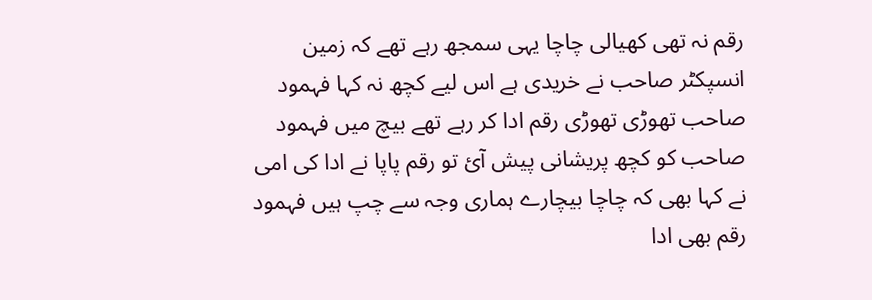رقم نہ تھی کھیالی چاچا یہی سمجھ رہے تھے کہ زمین انسپکٹر صاحب نے خریدی ہے اس لیے کچھ نہ کہا فہمود صاحب تھوڑی تھوڑی رقم ادا کر رہے تھے بیچ میں فہمود صاحب کو کچھ پریشانی پیش آئ تو رقم پاپا نے ادا کی امی نے کہا بھی کہ چاچا بیچارے ہماری وجہ سے چپ ہیں فہمود رقم بھی ادا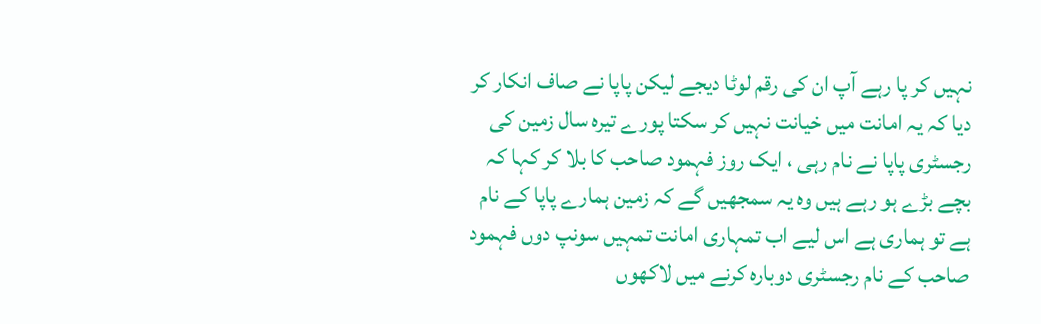نہیں کر پا رہے آپ ان کی رقم لوٹا دیجے لیکن پاپا نے صاف انکار کر دیا کہ یہ امانت میں خیانت نہیں کر سکتا پورے تیرہ سال زمین کی رجسٹری پاپا نے نام رہی ، ایک روز فہمود صاحب کا بلا کر کہا کہ بچے بڑے ہو رہے ہیں وہ یہ سمجھیں گے کہ زمین ہمارے پاپا کے نام ہے تو ہماری ہے اس لیے اب تمہاری امانت تمہیں سونپ دوں فہمود صاحب کے نام رجسٹری دوبارہ کرنے میں لاکھوں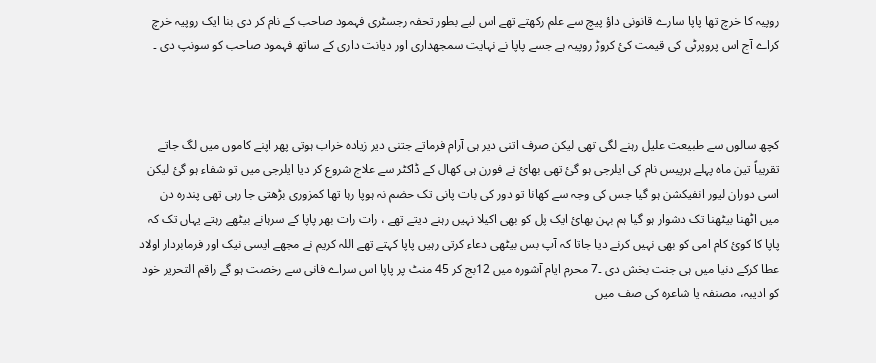روپیہ کا خرچ تھا پاپا سارے قانونی داؤ پیچ سے علم رکھتے تھے اس لیے بطور تحفہ رجسٹری فہمود صاحب کے نام کر دی بنا ایک روپیہ خرچ کراے آج اس پروپرٹی کی قیمت کئ کروڑ روپیہ ہے جسے پاپا نے نہایت سمجھداری اور دیانت داری کے ساتھ فہمود صاحب کو سونپ دی ۔



کچھ سالوں سے طبیعت علیل رہنے لگی تھی لیکن صرف اتنی دیر ہی آرام فرماتے جتنی دیر زیادہ خراب ہوتی پھر اپنے کاموں میں لگ جاتے تقریباً تین ماہ پہلے ہرپیس نام کی ایلرجی ہو گئ تھی بھائ نے فورن ہی کھال کے ڈاکٹر سے علاج شروع کر دیا ایلرجی میں تو شفاء ہو گئ لیکن اسی دوران لیور انفیکشن ہو گیا جس کی وجہ سے کھانا تو دور کی بات پانی تک حضم نہ ہوپا رہا تھا کمزوری بڑھتی جا رہی تھی پندرہ دن میں اٹھنا بیٹھنا تک دشوار ہو گیا ہم بہن بھائ ایک پل کو بھی اکیلا نہیں رہنے دیتے تھے ، رات رات بھر پاپا کے سرہانے بیٹھے رہتے یہاں تک کہ پاپا کا کوئ کام امی کو بھی نہیں کرنے دیا جاتا کہ آپ بس بیٹھی دعاء کرتی رہیں پاپا کہتے تھے اللہ کریم نے مجھے ایسی نیک اور فرمابردار اولاد عطا کرکے دنیا میں ہی جنت بخش دی ۔7 محرم ایام آشورہ میں 12بج کر 45 منٹ پر پاپا اس سراے فانی سے رخصت ہو گے راقم التحریر خود کو ادیبہ، مصنفہ یا شاعرہ کی صف میں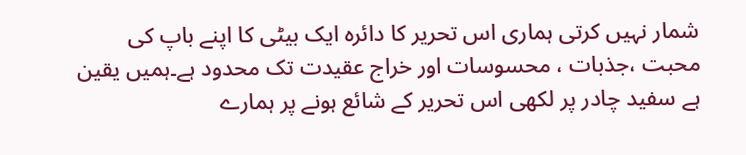شمار نہیں کرتی ہماری اس تحریر کا دائرہ ایک بیٹی کا اپنے باپ کی محبت ،جذبات ، محسوسات اور خراج عقیدت تک محدود ہے۔ہمیں یقین ہے سفید چادر پر لکھی اس تحریر کے شائع ہونے پر ہمارے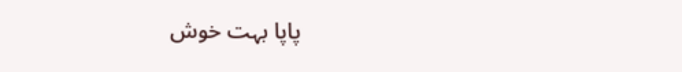پاپا بہت خوش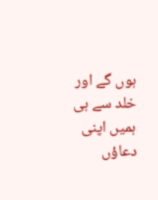ہوں گے اور خلد سے ہی ہمیں اپنی دعاؤں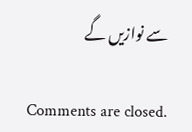سے نوازیں گے

Comments are closed.